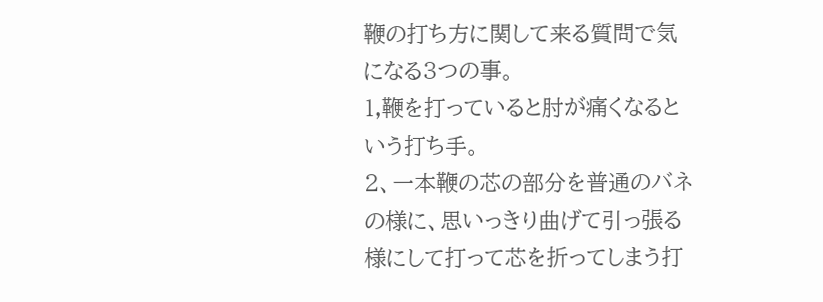鞭の打ち方に関して来る質問で気になる3つの事。
1,鞭を打っていると肘が痛くなるという打ち手。
2、一本鞭の芯の部分を普通のバネの様に、思いっきり曲げて引っ張る様にして打って芯を折ってしまう打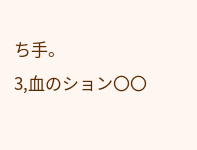ち手。
3,血のション〇〇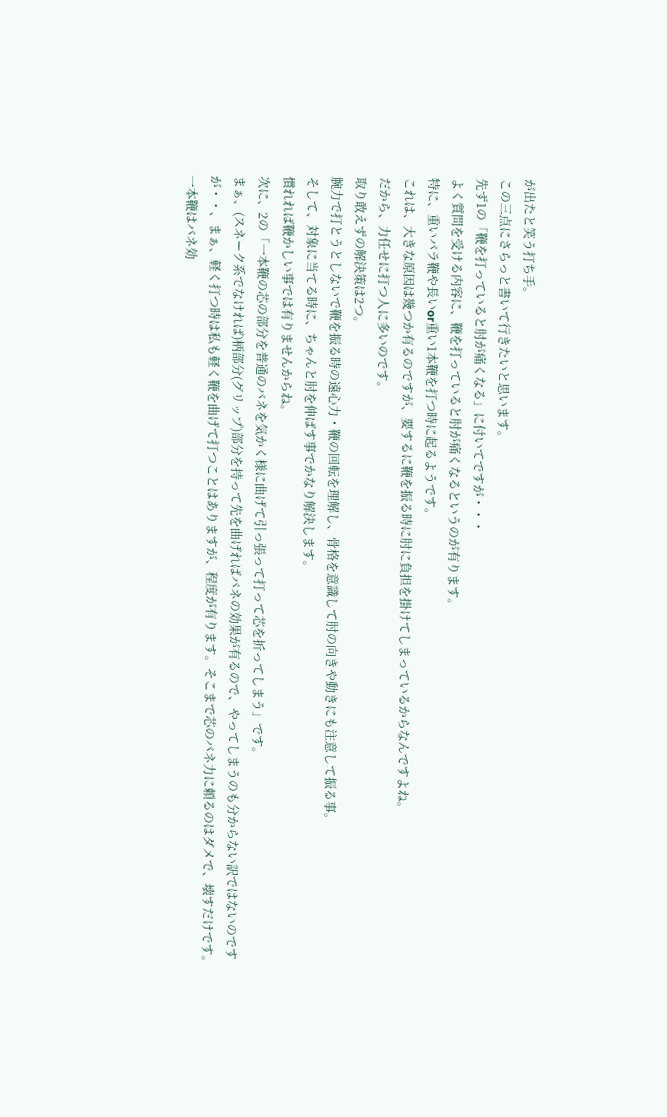が出たと笑う打ち手。
この三点にさらっと書いて行きたいと思います。
先ず1の「鞭を打っていると肘が痛くなる」に付いてですが・・・
よく質問を受ける内容に、鞭を打っていると肘が痛くなるというのが有ります。
特に、重いバラ鞭や長いor重い1本鞭を打つ時に起るようです。
これは、大きな原因は幾つか有るのですが、要するに鞭を振る時に肘に負担を掛けてしまっているからなんですよね。
だから、力任せに打つ人に多いのです。
取り敢えずの解決策は2つ。
腕力で打とうとしないで鞭を振る時の遠心力・鞭の回転を理解し、骨格を意識して肘の向きや動きにも注意して振る事。
そして、対象に当てる時に、ちゃんと肘を伸ばす事でかなり解決します。
慣れれば鞭かしい事では有りませんからね。
次に、2の「一本鞭の芯の部分を普通のバネを気かく様に曲げて引っ張って打って芯を折ってしまう」です。
まぁ、(スネーク系でなければ)柄部分(グリップ)部分を持って先を曲げればバネの効果が有るので、やってしまうのも分からない訳ではないのですが・・、まぁ、軽く打つ時は私も軽く鞭を曲げて打つことはありますが、程度が有ります。そこまで芯のバネ力に頼るのはダメで、壊すだけです。
一本鞭はバネ効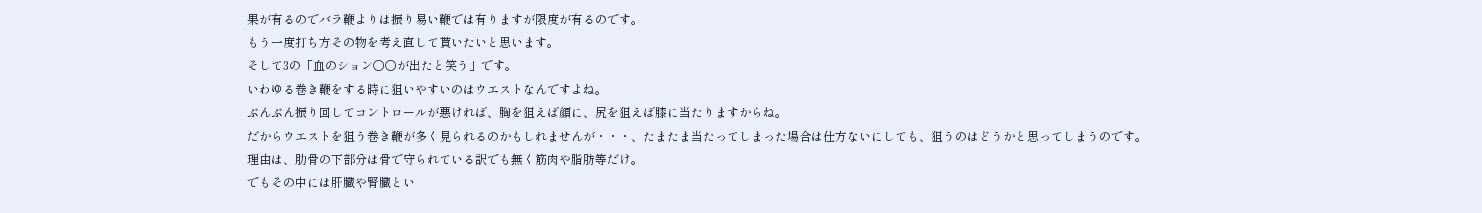果が有るのでバラ鞭よりは振り易い鞭では有りますが限度が有るのです。
もう一度打ち方その物を考え直して貰いたいと思います。
そして3の「血のション〇〇が出たと笑う」です。
いわゆる巻き鞭をする時に狙いやすいのはウエストなんですよね。
ぶんぶん振り回してコントロールが悪ければ、胸を狙えば顔に、尻を狙えば膝に当たりますからね。
だからウエストを狙う巻き鞭が多く見られるのかもしれませんが・・・、たまたま当たってしまった場合は仕方ないにしても、狙うのはどうかと思ってしまうのです。
理由は、肋骨の下部分は骨で守られている訳でも無く筋肉や脂肪等だけ。
でもその中には肝臓や腎臓とい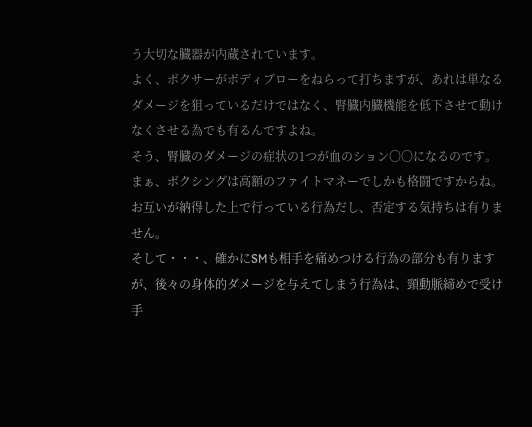う大切な臓器が内蔵されています。
よく、ボクサーがボディブローをねらって打ちますが、あれは単なるダメージを狙っているだけではなく、腎臓内臓機能を低下させて動けなくさせる為でも有るんですよね。
そう、腎臓のダメージの症状の1つが血のション〇〇になるのです。
まぁ、ボクシングは高額のファイトマネーでしかも格闘ですからね。
お互いが納得した上で行っている行為だし、否定する気持ちは有りません。
そして・・・、確かにSMも相手を痛めつける行為の部分も有りますが、後々の身体的ダメージを与えてしまう行為は、頸動脈締めで受け手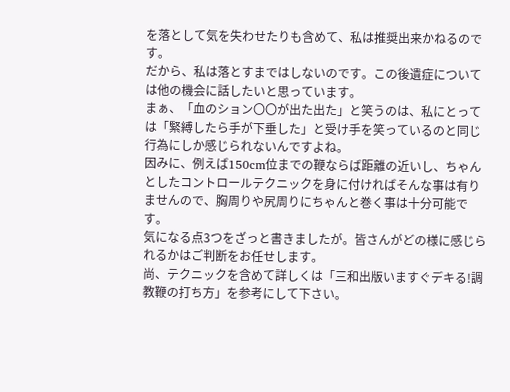を落として気を失わせたりも含めて、私は推奨出来かねるのです。
だから、私は落とすまではしないのです。この後遺症については他の機会に話したいと思っています。
まぁ、「血のション〇〇が出た出た」と笑うのは、私にとっては「緊縛したら手が下垂した」と受け手を笑っているのと同じ行為にしか感じられないんですよね。
因みに、例えば150cm位までの鞭ならば距離の近いし、ちゃんとしたコントロールテクニックを身に付ければそんな事は有りませんので、胸周りや尻周りにちゃんと巻く事は十分可能です。
気になる点3つをざっと書きましたが。皆さんがどの様に感じられるかはご判断をお任せします。
尚、テクニックを含めて詳しくは「三和出版いますぐデキる!調教鞭の打ち方」を参考にして下さい。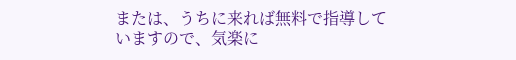または、うちに来れば無料で指導していますので、気楽に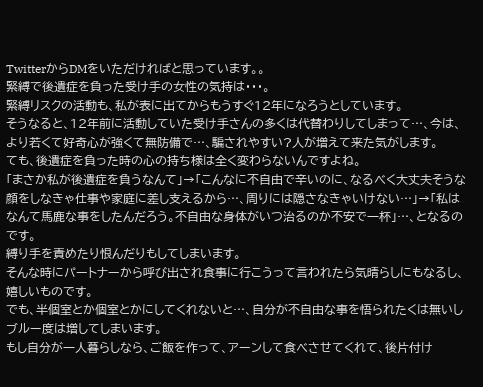TwitterからDMをいただければと思っています。。
緊縛で後遺症を負った受け手の女性の気持は・・・。
緊縛リスクの活動も、私が表に出てからもうすぐ12年になろうとしています。
そうなると、12年前に活動していた受け手さんの多くは代替わりしてしまって…、今は、より若くて好奇心が強くて無防備で…、騙されやすい?人が増えて来た気がします。
ても、後遺症を負った時の心の持ち様は全く変わらないんですよね。
「まさか私が後遺症を負うなんて」→「こんなに不自由で辛いのに、なるべく大丈夫そうな顔をしなきゃ仕事や家庭に差し支えるから…、周りには隠さなきゃいけない…」→「私はなんて馬鹿な事をしたんだろう。不自由な身体がいつ治るのか不安で一杯」…、となるのです。
縛り手を責めたり恨んだりもしてしまいます。
そんな時にパートナーから呼び出され食事に行こうって言われたら気晴らしにもなるし、嬉しいものです。
でも、半個室とか個室とかにしてくれないと…、自分が不自由な事を悟られたくは無いしブルー度は増してしまいます。
もし自分が一人暮らしなら、ご飯を作って、アーンして食べさせてくれて、後片付け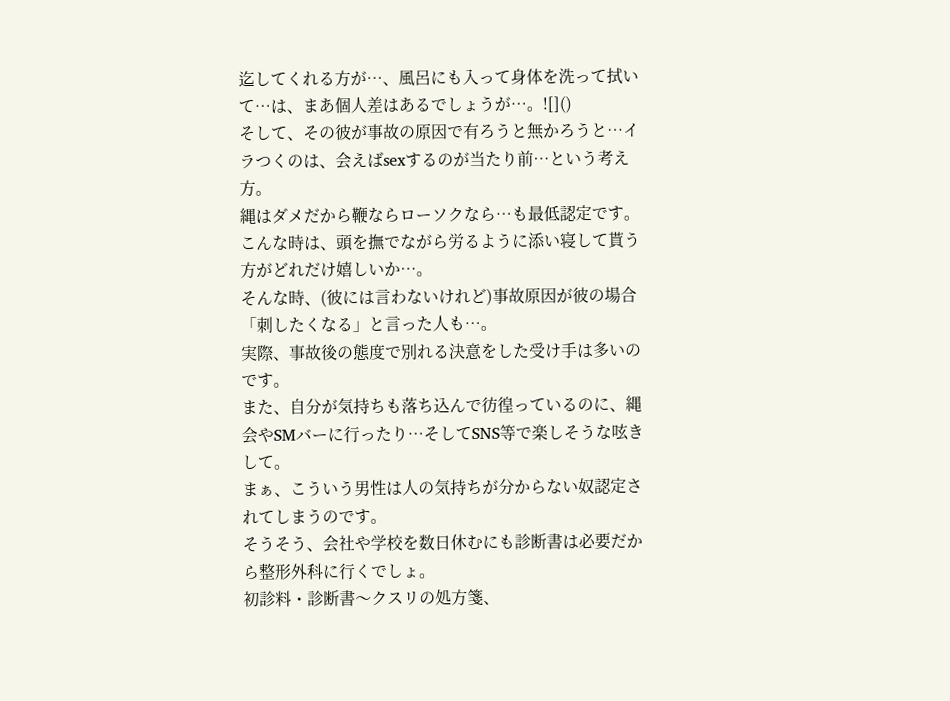迄してくれる方が…、風呂にも入って身体を洗って拭いて…は、まあ個人差はあるでしょうが…。![]()
そして、その彼が事故の原因で有ろうと無かろうと…イラつくのは、会えばsexするのが当たり前…という考え方。
縄はダメだから鞭ならローソクなら…も最低認定です。
こんな時は、頭を撫でながら労るように添い寝して貰う方がどれだけ嬉しいか…。
そんな時、(彼には言わないけれど)事故原因が彼の場合「刺したくなる」と言った人も…。
実際、事故後の態度で別れる決意をした受け手は多いのです。
また、自分が気持ちも落ち込んで彷徨っているのに、縄会やSMバーに行ったり…そしてSNS等で楽しそうな呟きして。
まぁ、こういう男性は人の気持ちが分からない奴認定されてしまうのです。
そうそう、会社や学校を数日休むにも診断書は必要だから整形外科に行くでしょ。
初診料・診断書〜クスリの処方箋、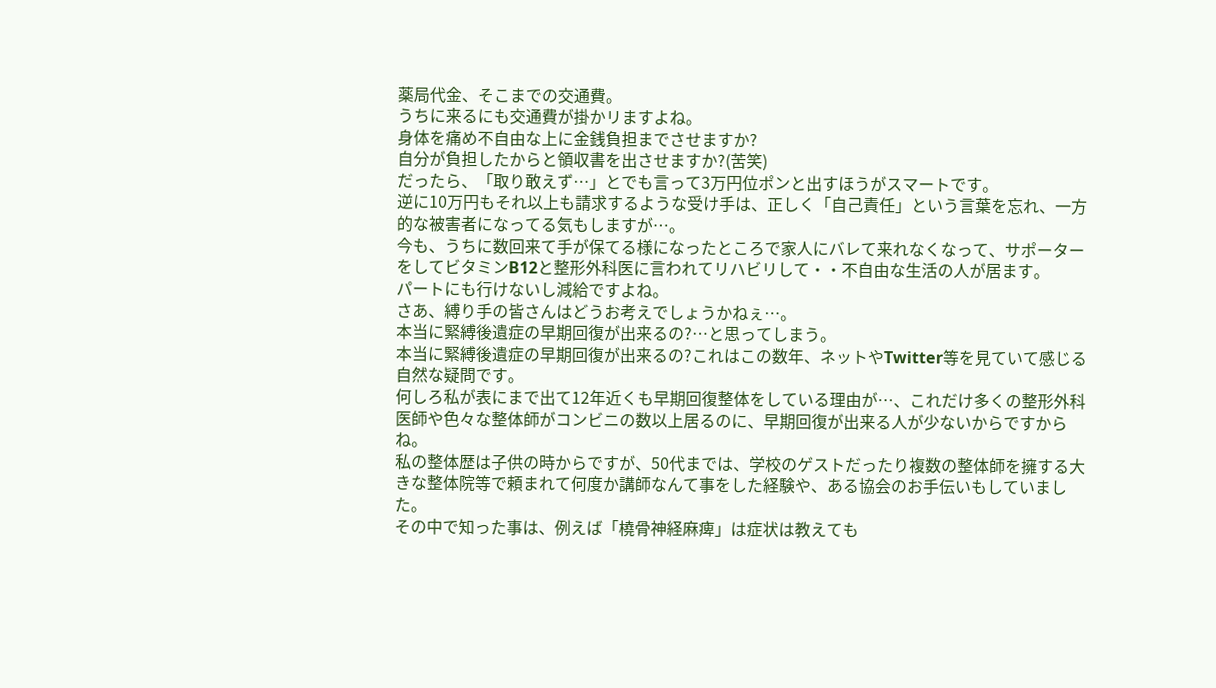薬局代金、そこまでの交通費。
うちに来るにも交通費が掛かリますよね。
身体を痛め不自由な上に金銭負担までさせますか?
自分が負担したからと領収書を出させますか?(苦笑)
だったら、「取り敢えず…」とでも言って3万円位ポンと出すほうがスマートです。
逆に10万円もそれ以上も請求するような受け手は、正しく「自己責任」という言葉を忘れ、一方的な被害者になってる気もしますが…。
今も、うちに数回来て手が保てる様になったところで家人にバレて来れなくなって、サポーターをしてビタミンB12と整形外科医に言われてリハビリして・・不自由な生活の人が居ます。
パートにも行けないし減給ですよね。
さあ、縛り手の皆さんはどうお考えでしょうかねぇ…。
本当に緊縛後遺症の早期回復が出来るの?…と思ってしまう。
本当に緊縛後遺症の早期回復が出来るの?これはこの数年、ネットやTwitter等を見ていて感じる自然な疑問です。
何しろ私が表にまで出て12年近くも早期回復整体をしている理由が…、これだけ多くの整形外科医師や色々な整体師がコンビニの数以上居るのに、早期回復が出来る人が少ないからですからね。
私の整体歴は子供の時からですが、50代までは、学校のゲストだったり複数の整体師を擁する大きな整体院等で頼まれて何度か講師なんて事をした経験や、ある協会のお手伝いもしていました。
その中で知った事は、例えば「橈骨神経麻痺」は症状は教えても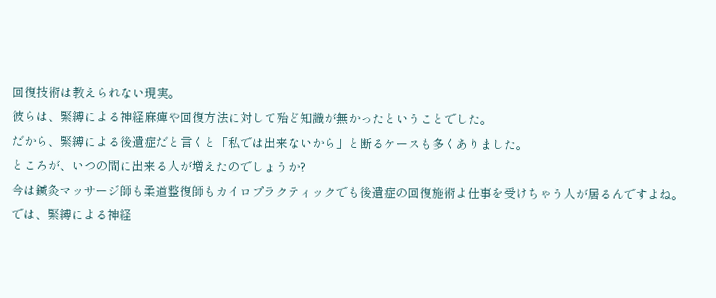回復技術は教えられない現実。
彼らは、緊縛による神経麻痺や回復方法に対して殆ど知識が無かったということでした。
だから、緊縛による後遺症だと言くと「私では出来ないから」と断るケースも多くありました。
ところが、いつの間に出来る人が増えたのでしょうか?
今は鍼灸マッサージ師も柔道整復師もカイロプラクティックでも後遺症の回復施術よ仕事を受けちゃう人が居るんですよね。
では、緊縛による神経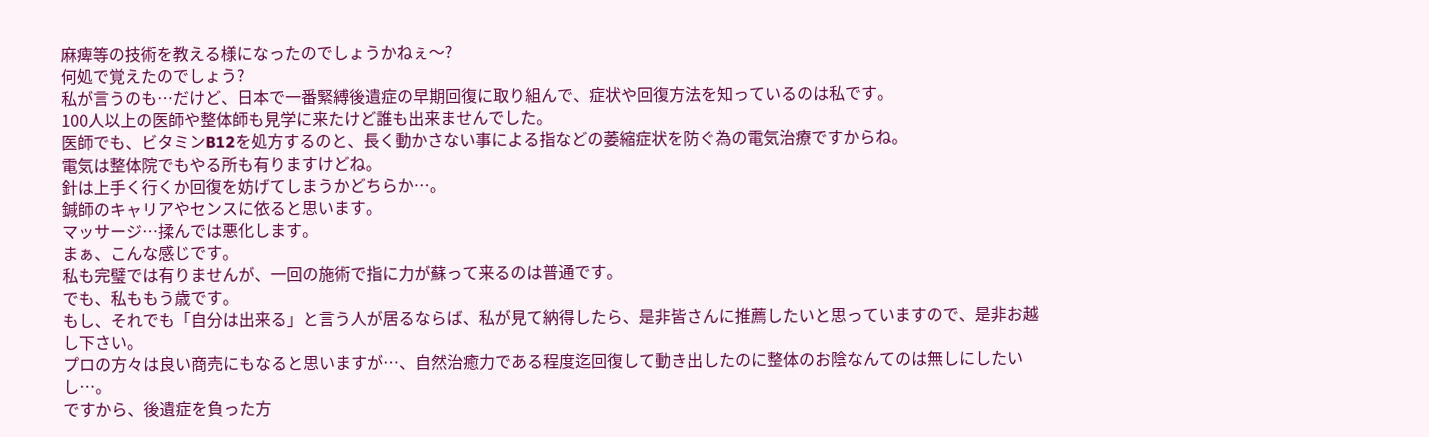麻痺等の技術を教える様になったのでしょうかねぇ〜?
何処で覚えたのでしょう?
私が言うのも…だけど、日本で一番緊縛後遺症の早期回復に取り組んで、症状や回復方法を知っているのは私です。
100人以上の医師や整体師も見学に来たけど誰も出来ませんでした。
医師でも、ビタミンB12を処方するのと、長く動かさない事による指などの萎縮症状を防ぐ為の電気治療ですからね。
電気は整体院でもやる所も有りますけどね。
針は上手く行くか回復を妨げてしまうかどちらか…。
鍼師のキャリアやセンスに依ると思います。
マッサージ…揉んでは悪化します。
まぁ、こんな感じです。
私も完璧では有りませんが、一回の施術で指に力が蘇って来るのは普通です。
でも、私ももう歳です。
もし、それでも「自分は出来る」と言う人が居るならば、私が見て納得したら、是非皆さんに推薦したいと思っていますので、是非お越し下さい。
プロの方々は良い商売にもなると思いますが…、自然治癒力である程度迄回復して動き出したのに整体のお陰なんてのは無しにしたいし…。
ですから、後遺症を負った方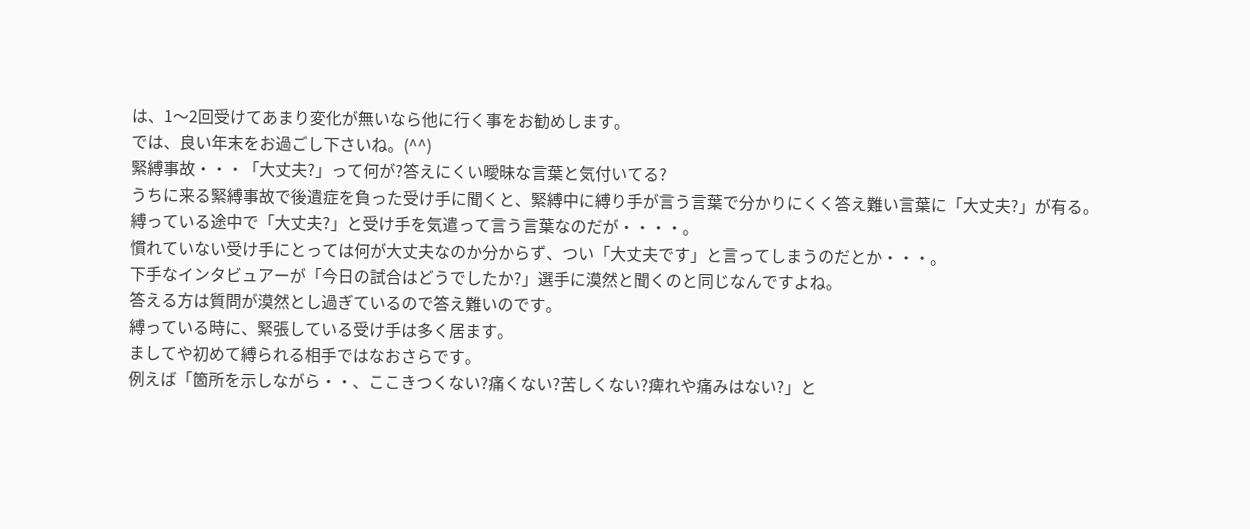は、1〜2回受けてあまり変化が無いなら他に行く事をお勧めします。
では、良い年末をお過ごし下さいね。(^^)
緊縛事故・・・「大丈夫?」って何が?答えにくい曖昧な言葉と気付いてる?
うちに来る緊縛事故で後遺症を負った受け手に聞くと、緊縛中に縛り手が言う言葉で分かりにくく答え難い言葉に「大丈夫?」が有る。
縛っている途中で「大丈夫?」と受け手を気遣って言う言葉なのだが・・・・。
慣れていない受け手にとっては何が大丈夫なのか分からず、つい「大丈夫です」と言ってしまうのだとか・・・。
下手なインタビュアーが「今日の試合はどうでしたか?」選手に漠然と聞くのと同じなんですよね。
答える方は質問が漠然とし過ぎているので答え難いのです。
縛っている時に、緊張している受け手は多く居ます。
ましてや初めて縛られる相手ではなおさらです。
例えば「箇所を示しながら・・、ここきつくない?痛くない?苦しくない?痺れや痛みはない?」と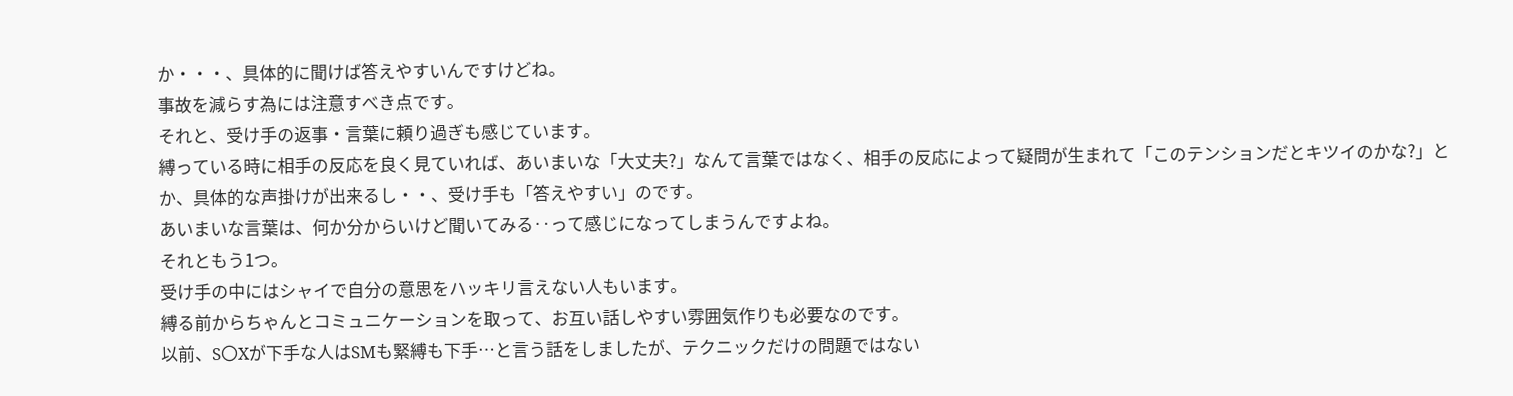か・・・、具体的に聞けば答えやすいんですけどね。
事故を減らす為には注意すべき点です。
それと、受け手の返事・言葉に頼り過ぎも感じています。
縛っている時に相手の反応を良く見ていれば、あいまいな「大丈夫?」なんて言葉ではなく、相手の反応によって疑問が生まれて「このテンションだとキツイのかな?」とか、具体的な声掛けが出来るし・・、受け手も「答えやすい」のです。
あいまいな言葉は、何か分からいけど聞いてみる‥って感じになってしまうんですよね。
それともう1つ。
受け手の中にはシャイで自分の意思をハッキリ言えない人もいます。
縛る前からちゃんとコミュニケーションを取って、お互い話しやすい雰囲気作りも必要なのです。
以前、S〇Xが下手な人はSMも緊縛も下手…と言う話をしましたが、テクニックだけの問題ではない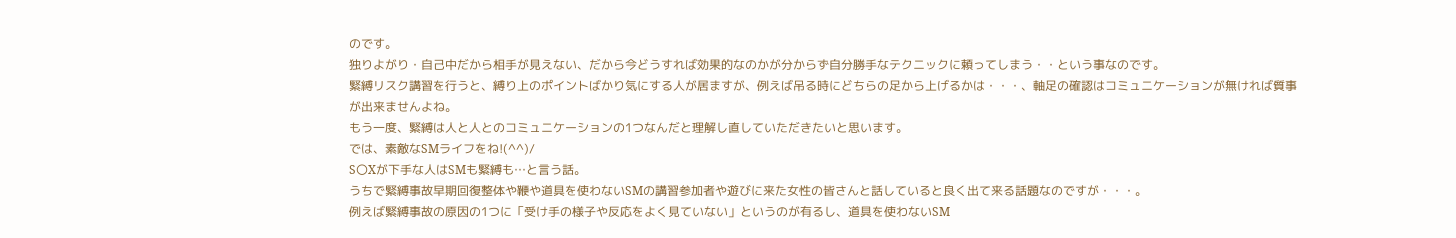のです。
独りよがり・自己中だから相手が見えない、だから今どうすれば効果的なのかが分からず自分勝手なテクニックに頼ってしまう・・という事なのです。
緊縛リスク講習を行うと、縛り上のポイントばかり気にする人が居ますが、例えば吊る時にどちらの足から上げるかは・・・、軸足の確認はコミュニケーションが無ければ質事が出来ませんよね。
もう一度、緊縛は人と人とのコミュニケーションの1つなんだと理解し直していただきたいと思います。
では、素敵なSMライフをね!(^^)/
S〇Xが下手な人はSMも緊縛も…と言う話。
うちで緊縛事故早期回復整体や鞭や道具を使わないSMの講習参加者や遊びに来た女性の皆さんと話していると良く出て来る話題なのですが・・・。
例えば緊縛事故の原因の1つに「受け手の様子や反応をよく見ていない」というのが有るし、道具を使わないSM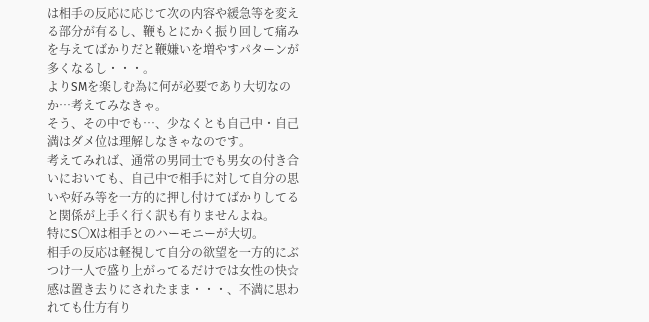は相手の反応に応じて次の内容や緩急等を変える部分が有るし、鞭もとにかく振り回して痛みを与えてばかりだと鞭嫌いを増やすパターンが多くなるし・・・。
よりSMを楽しむ為に何が必要であり大切なのか…考えてみなきゃ。
そう、その中でも…、少なくとも自己中・自己満はダメ位は理解しなきゃなのです。
考えてみれば、通常の男同士でも男女の付き合いにおいても、自己中で相手に対して自分の思いや好み等を一方的に押し付けてばかりしてると関係が上手く行く訳も有りませんよね。
特にS〇Xは相手とのハーモニーが大切。
相手の反応は軽視して自分の欲望を一方的にぶつけ一人で盛り上がってるだけでは女性の快☆感は置き去りにされたまま・・・、不満に思われても仕方有り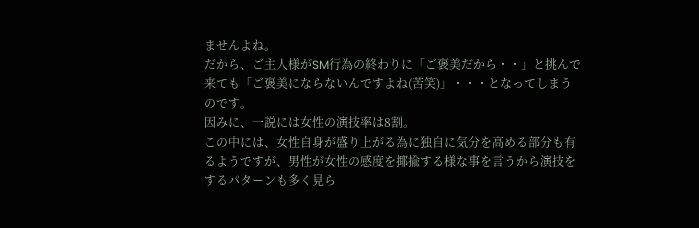ませんよね。
だから、ご主人様がSM行為の終わりに「ご褒美だから・・」と挑んで来ても「ご褒美にならないんですよね(苦笑)」・・・となってしまうのです。
因みに、一説には女性の演技率は8割。
この中には、女性自身が盛り上がる為に独自に気分を高める部分も有るようですが、男性が女性の感度を揶揄する様な事を言うから演技をするパターンも多く見ら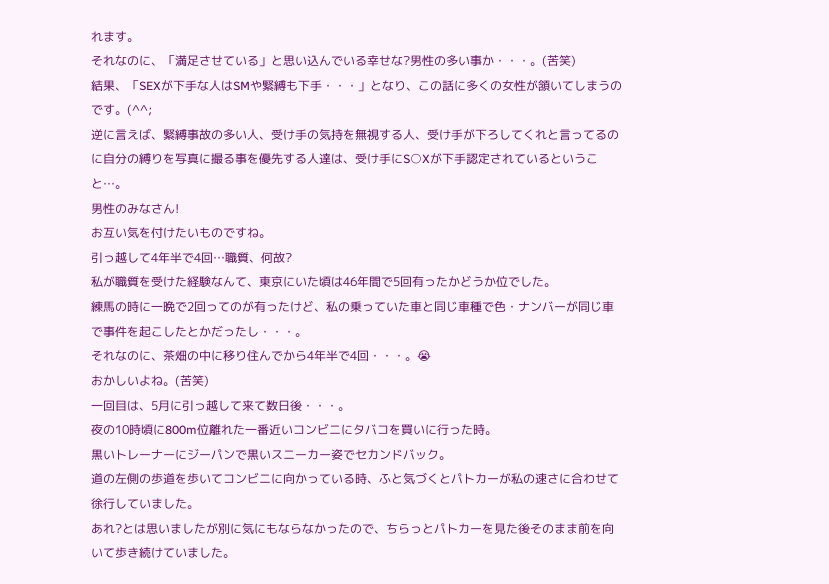れます。
それなのに、「満足させている」と思い込んでいる幸せな?男性の多い事か・・・。(苦笑)
結果、「SEXが下手な人はSMや緊縛も下手・・・」となり、この話に多くの女性が頷いてしまうのです。(^^;
逆に言えば、緊縛事故の多い人、受け手の気持を無視する人、受け手が下ろしてくれと言ってるのに自分の縛りを写真に撮る事を優先する人達は、受け手にS○Xが下手認定されているということ…。
男性のみなさん!
お互い気を付けたいものですね。
引っ越して4年半で4回…職質、何故?
私が職質を受けた経験なんて、東京にいた頃は46年間で5回有ったかどうか位でした。
練馬の時に一晩で2回ってのが有ったけど、私の乗っていた車と同じ車種で色・ナンバーが同じ車で事件を起こしたとかだったし・・・。
それなのに、茶畑の中に移り住んでから4年半で4回・・・。😭
おかしいよね。(苦笑)
一回目は、5月に引っ越して来て数日後・・・。
夜の10時頃に800m位離れた一番近いコンビニにタバコを買いに行った時。
黒いトレーナーにジーパンで黒いスニーカー姿でセカンドバック。
道の左側の歩道を歩いてコンビニに向かっている時、ふと気づくとパトカーが私の速さに合わせて徐行していました。
あれ?とは思いましたが別に気にもならなかったので、ちらっとパトカーを見た後そのまま前を向いて歩き続けていました。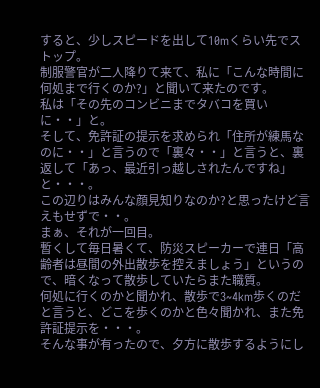すると、少しスピードを出して10mくらい先でストップ。
制服警官が二人降りて来て、私に「こんな時間に何処まで行くのか?」と聞いて来たのです。
私は「その先のコンビニまでタバコを買いに・・」と。
そして、免許証の提示を求められ「住所が練馬なのに・・」と言うので「裏々・・」と言うと、裏返して「あっ、最近引っ越しされたんですね」と・・・。
この辺りはみんな顔見知りなのか?と思ったけど言えもせずで・・。
まぁ、それが一回目。
暫くして毎日暑くて、防災スピーカーで連日「高齢者は昼間の外出散歩を控えましょう」というので、暗くなって散歩していたらまた職質。
何処に行くのかと聞かれ、散歩で3~4km歩くのだと言うと、どこを歩くのかと色々聞かれ、また免許証提示を・・・。
そんな事が有ったので、夕方に散歩するようにし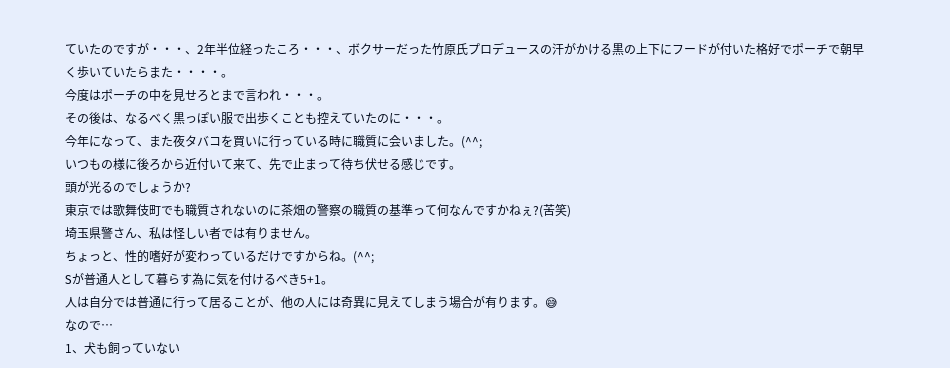ていたのですが・・・、2年半位経ったころ・・・、ボクサーだった竹原氏プロデュースの汗がかける黒の上下にフードが付いた格好でポーチで朝早く歩いていたらまた・・・・。
今度はポーチの中を見せろとまで言われ・・・。
その後は、なるべく黒っぽい服で出歩くことも控えていたのに・・・。
今年になって、また夜タバコを買いに行っている時に職質に会いました。(^^;
いつもの様に後ろから近付いて来て、先で止まって待ち伏せる感じです。
頭が光るのでしょうか?
東京では歌舞伎町でも職質されないのに茶畑の警察の職質の基準って何なんですかねぇ?(苦笑)
埼玉県警さん、私は怪しい者では有りません。
ちょっと、性的嗜好が変わっているだけですからね。(^^;
Sが普通人として暮らす為に気を付けるべき5+1。
人は自分では普通に行って居ることが、他の人には奇異に見えてしまう場合が有ります。😅
なので…
1、犬も飼っていない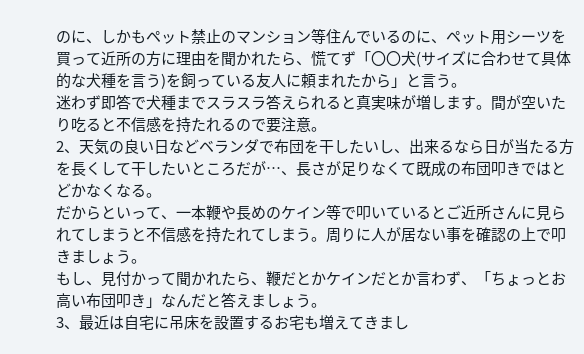のに、しかもペット禁止のマンション等住んでいるのに、ペット用シーツを買って近所の方に理由を聞かれたら、慌てず「〇〇犬(サイズに合わせて具体的な犬種を言う)を飼っている友人に頼まれたから」と言う。
迷わず即答で犬種までスラスラ答えられると真実味が増します。間が空いたり吃ると不信感を持たれるので要注意。
2、天気の良い日などベランダで布団を干したいし、出来るなら日が当たる方を長くして干したいところだが…、長さが足りなくて既成の布団叩きではとどかなくなる。
だからといって、一本鞭や長めのケイン等で叩いているとご近所さんに見られてしまうと不信感を持たれてしまう。周りに人が居ない事を確認の上で叩きましょう。
もし、見付かって聞かれたら、鞭だとかケインだとか言わず、「ちょっとお高い布団叩き」なんだと答えましょう。
3、最近は自宅に吊床を設置するお宅も増えてきまし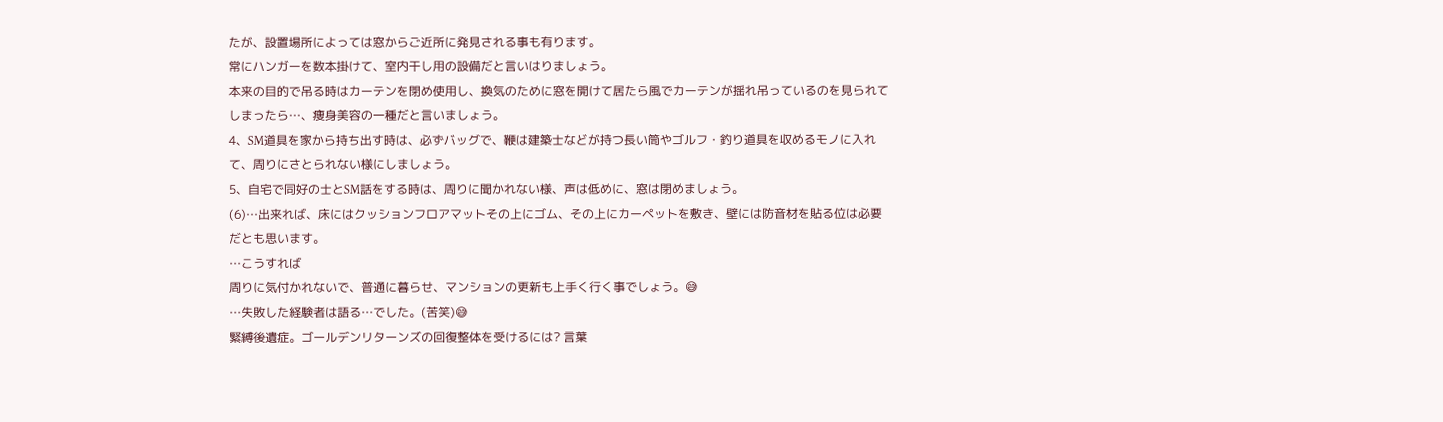たが、設置場所によっては窓からご近所に発見される事も有ります。
常にハンガーを数本掛けて、室内干し用の設備だと言いはりましょう。
本来の目的で吊る時はカーテンを閉め使用し、換気のために窓を開けて居たら風でカーテンが揺れ吊っているのを見られてしまったら…、痩身美容の一種だと言いましょう。
4、SM道具を家から持ち出す時は、必ずバッグで、鞭は建築士などが持つ長い筒やゴルフ・釣り道具を収めるモノに入れて、周りにさとられない様にしましょう。
5、自宅で同好の士とSM話をする時は、周りに聞かれない様、声は低めに、窓は閉めましょう。
(6)…出来れば、床にはクッションフロアマットその上にゴム、その上にカーペットを敷き、壁には防音材を貼る位は必要だとも思います。
…こうすれば
周りに気付かれないで、普通に暮らせ、マンションの更新も上手く行く事でしょう。😅
…失敗した経験者は語る…でした。(苦笑)😅
緊縛後遺症。ゴールデンリターンズの回復整体を受けるには? 言葉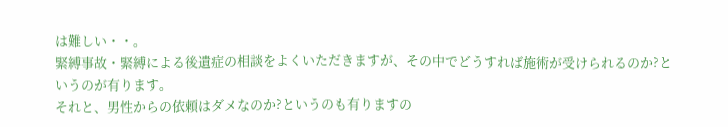は難しい・・。
緊縛事故・緊縛による後遺症の相談をよくいただきますが、その中でどうすれば施術が受けられるのか?というのが有ります。
それと、男性からの依頼はダメなのか?というのも有りますの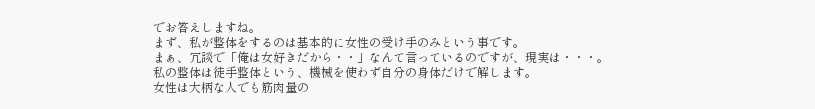でお答えしますね。
まず、私が整体をするのは基本的に女性の受け手のみという事です。
まぁ、冗談で「俺は女好きだから・・」なんて言っているのですが、現実は・・・。
私の整体は徒手整体という、機械を使わず自分の身体だけで解します。
女性は大柄な人でも筋肉量の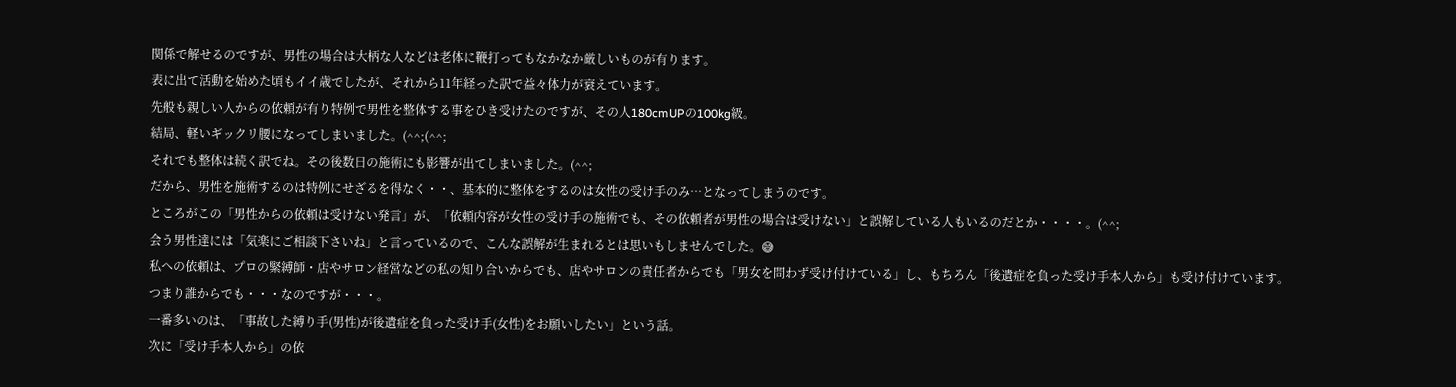関係で解せるのですが、男性の場合は大柄な人などは老体に鞭打ってもなかなか厳しいものが有ります。
表に出て活動を始めた頃もイイ歳でしたが、それから11年経った訳で益々体力が衰えています。
先般も親しい人からの依頼が有り特例で男性を整体する事をひき受けたのですが、その人180cmUPの100kg級。
結局、軽いギックリ腰になってしまいました。(^^;(^^;
それでも整体は続く訳でね。その後数日の施術にも影響が出てしまいました。(^^;
だから、男性を施術するのは特例にせざるを得なく・・、基本的に整体をするのは女性の受け手のみ…となってしまうのです。
ところがこの「男性からの依頼は受けない発言」が、「依頼内容が女性の受け手の施術でも、その依頼者が男性の場合は受けない」と誤解している人もいるのだとか・・・・。(^^;
会う男性達には「気楽にご相談下さいね」と言っているので、こんな誤解が生まれるとは思いもしませんでした。😅
私への依頼は、プロの緊縛師・店やサロン経営などの私の知り合いからでも、店やサロンの責任者からでも「男女を問わず受け付けている」し、もちろん「後遺症を負った受け手本人から」も受け付けています。
つまり誰からでも・・・なのですが・・・。
一番多いのは、「事故した縛り手(男性)が後遺症を負った受け手(女性)をお願いしたい」という話。
次に「受け手本人から」の依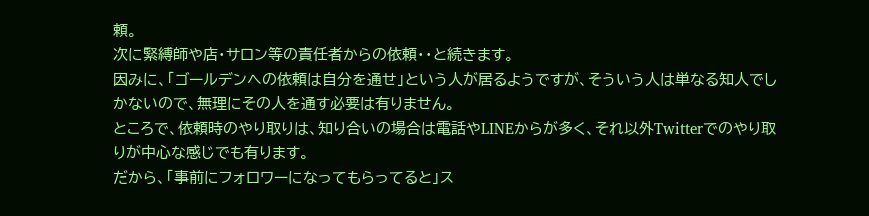頼。
次に緊縛師や店・サロン等の責任者からの依頼・・と続きます。
因みに、「ゴールデンへの依頼は自分を通せ」という人が居るようですが、そういう人は単なる知人でしかないので、無理にその人を通す必要は有りません。
ところで、依頼時のやり取りは、知り合いの場合は電話やLINEからが多く、それ以外Twitterでのやり取りが中心な感じでも有ります。
だから、「事前にフォロワーになってもらってると」ス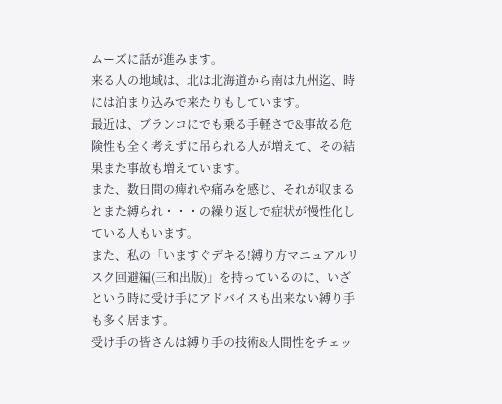ムーズに話が進みます。
来る人の地域は、北は北海道から南は九州迄、時には泊まり込みで来たりもしています。
最近は、ブランコにでも乗る手軽さで&事故る危険性も全く考えずに吊られる人が増えて、その結果また事故も増えています。
また、数日間の痺れや痛みを感じ、それが収まるとまた縛られ・・・の繰り返しで症状が慢性化している人もいます。
また、私の「いますぐデキる!縛り方マニュアルリスク回避編(三和出版)」を持っているのに、いざという時に受け手にアドバイスも出来ない縛り手も多く居ます。
受け手の皆さんは縛り手の技術&人間性をチェッ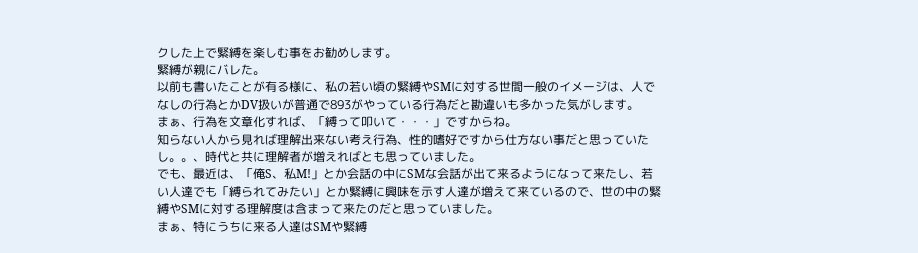クした上で緊縛を楽しむ事をお勧めします。
緊縛が親にバレた。
以前も書いたことが有る様に、私の若い頃の緊縛やSMに対する世間一般のイメージは、人でなしの行為とかDV扱いが普通で893がやっている行為だと勘違いも多かった気がします。
まぁ、行為を文章化すれば、「縛って叩いて・・・」ですからね。
知らない人から見れば理解出来ない考え行為、性的嗜好ですから仕方ない事だと思っていたし。。、時代と共に理解者が増えればとも思っていました。
でも、最近は、「俺S、私M!」とか会話の中にSMな会話が出て来るようになって来たし、若い人達でも「縛られてみたい」とか緊縛に興味を示す人達が増えて来ているので、世の中の緊縛やSMに対する理解度は含まって来たのだと思っていました。
まぁ、特にうちに来る人達はSMや緊縛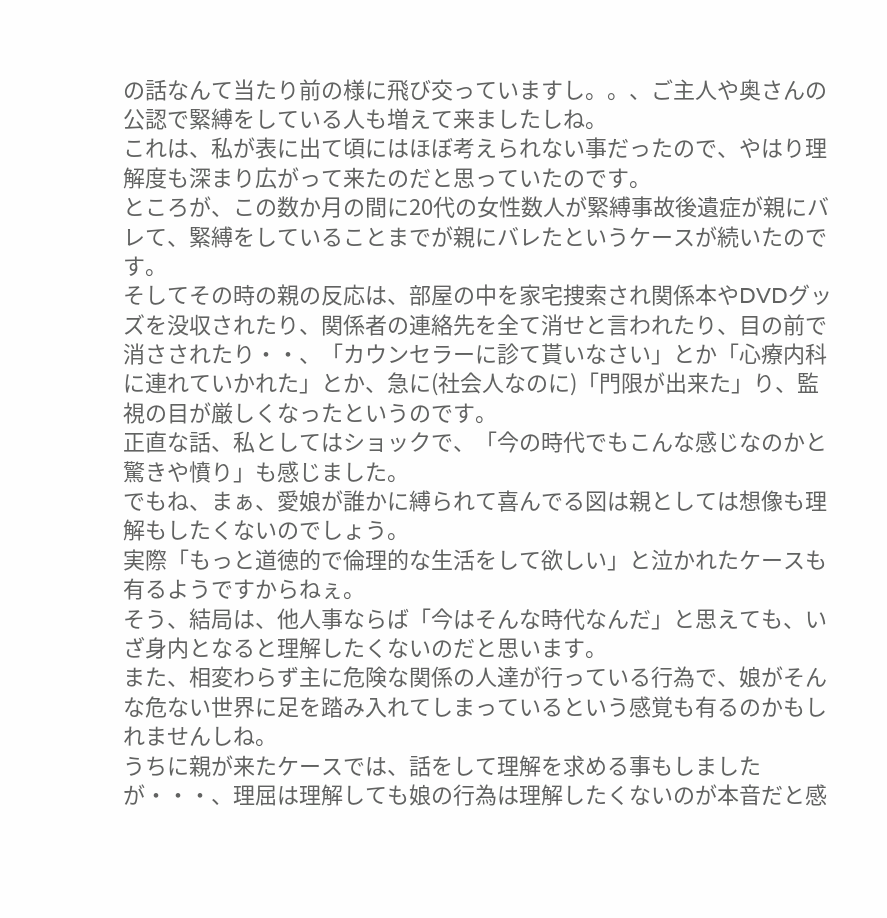の話なんて当たり前の様に飛び交っていますし。。、ご主人や奥さんの公認で緊縛をしている人も増えて来ましたしね。
これは、私が表に出て頃にはほぼ考えられない事だったので、やはり理解度も深まり広がって来たのだと思っていたのです。
ところが、この数か月の間に20代の女性数人が緊縛事故後遺症が親にバレて、緊縛をしていることまでが親にバレたというケースが続いたのです。
そしてその時の親の反応は、部屋の中を家宅捜索され関係本やDVDグッズを没収されたり、関係者の連絡先を全て消せと言われたり、目の前で消さされたり・・、「カウンセラーに診て貰いなさい」とか「心療内科に連れていかれた」とか、急に(社会人なのに)「門限が出来た」り、監視の目が厳しくなったというのです。
正直な話、私としてはショックで、「今の時代でもこんな感じなのかと驚きや憤り」も感じました。
でもね、まぁ、愛娘が誰かに縛られて喜んでる図は親としては想像も理解もしたくないのでしょう。
実際「もっと道徳的で倫理的な生活をして欲しい」と泣かれたケースも有るようですからねぇ。
そう、結局は、他人事ならば「今はそんな時代なんだ」と思えても、いざ身内となると理解したくないのだと思います。
また、相変わらず主に危険な関係の人達が行っている行為で、娘がそんな危ない世界に足を踏み入れてしまっているという感覚も有るのかもしれませんしね。
うちに親が来たケースでは、話をして理解を求める事もしましたが・・・、理屈は理解しても娘の行為は理解したくないのが本音だと感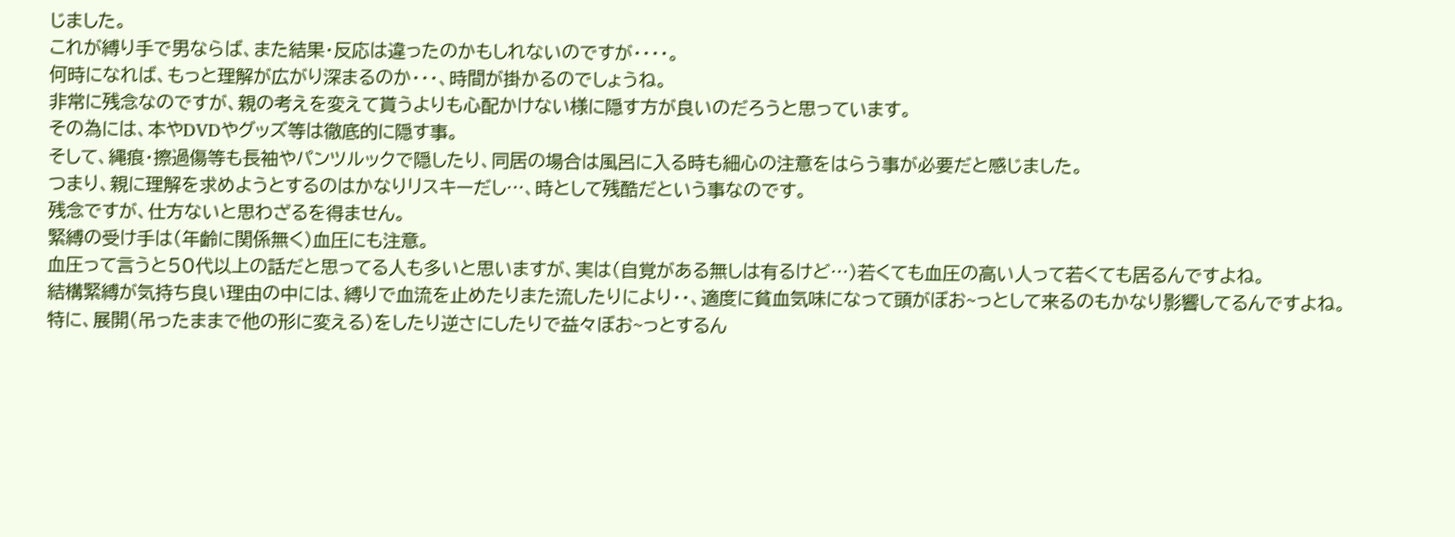じました。
これが縛り手で男ならば、また結果・反応は違ったのかもしれないのですが・・・・。
何時になれば、もっと理解が広がり深まるのか・・・、時間が掛かるのでしょうね。
非常に残念なのですが、親の考えを変えて貰うよりも心配かけない様に隠す方が良いのだろうと思っています。
その為には、本やDVDやグッズ等は徹底的に隠す事。
そして、縄痕・擦過傷等も長袖やパンツルックで隠したり、同居の場合は風呂に入る時も細心の注意をはらう事が必要だと感じました。
つまり、親に理解を求めようとするのはかなりリスキーだし…、時として残酷だという事なのです。
残念ですが、仕方ないと思わざるを得ません。
緊縛の受け手は(年齢に関係無く)血圧にも注意。
血圧って言うと50代以上の話だと思ってる人も多いと思いますが、実は(自覚がある無しは有るけど…)若くても血圧の高い人って若くても居るんですよね。
結構緊縛が気持ち良い理由の中には、縛りで血流を止めたりまた流したりにより・・、適度に貧血気味になって頭がぼお~っとして来るのもかなり影響してるんですよね。
特に、展開(吊ったままで他の形に変える)をしたり逆さにしたりで益々ぼお~っとするん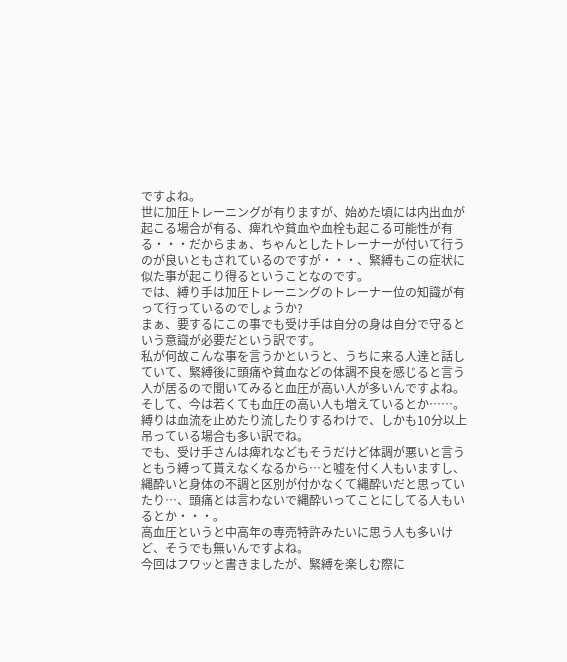ですよね。
世に加圧トレーニングが有りますが、始めた頃には内出血が起こる場合が有る、痺れや貧血や血栓も起こる可能性が有る・・・だからまぁ、ちゃんとしたトレーナーが付いて行うのが良いともされているのですが・・・、緊縛もこの症状に似た事が起こり得るということなのです。
では、縛り手は加圧トレーニングのトレーナー位の知識が有って行っているのでしょうか?
まぁ、要するにこの事でも受け手は自分の身は自分で守るという意識が必要だという訳です。
私が何故こんな事を言うかというと、うちに来る人達と話していて、緊縛後に頭痛や貧血などの体調不良を感じると言う人が居るので聞いてみると血圧が高い人が多いんですよね。
そして、今は若くても血圧の高い人も増えているとか……。
縛りは血流を止めたり流したりするわけで、しかも10分以上吊っている場合も多い訳でね。
でも、受け手さんは痺れなどもそうだけど体調が悪いと言うともう縛って貰えなくなるから…と嘘を付く人もいますし、縄酔いと身体の不調と区別が付かなくて縄酔いだと思っていたり…、頭痛とは言わないで縄酔いってことにしてる人もいるとか・・・。
高血圧というと中高年の専売特許みたいに思う人も多いけど、そうでも無いんですよね。
今回はフワッと書きましたが、緊縛を楽しむ際に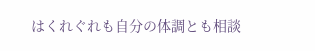はくれぐれも自分の体調とも相談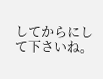してからにして下さいね。